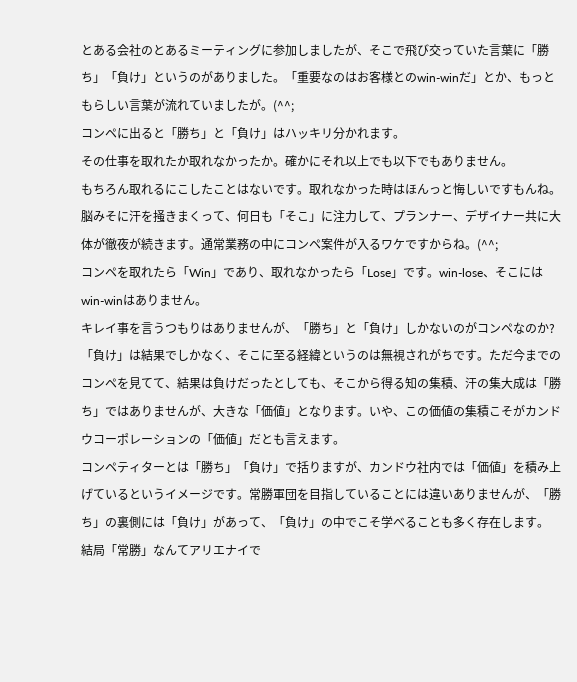とある会社のとあるミーティングに参加しましたが、そこで飛び交っていた言葉に「勝ち」「負け」というのがありました。「重要なのはお客様とのwin-winだ」とか、もっともらしい言葉が流れていましたが。(^^;
コンペに出ると「勝ち」と「負け」はハッキリ分かれます。
その仕事を取れたか取れなかったか。確かにそれ以上でも以下でもありません。
もちろん取れるにこしたことはないです。取れなかった時はほんっと悔しいですもんね。
脳みそに汗を掻きまくって、何日も「そこ」に注力して、プランナー、デザイナー共に大体が徹夜が続きます。通常業務の中にコンペ案件が入るワケですからね。(^^;
コンペを取れたら「Win」であり、取れなかったら「Lose」です。win-lose、そこにはwin-winはありません。
キレイ事を言うつもりはありませんが、「勝ち」と「負け」しかないのがコンペなのか?
「負け」は結果でしかなく、そこに至る経緯というのは無視されがちです。ただ今までのコンペを見てて、結果は負けだったとしても、そこから得る知の集積、汗の集大成は「勝ち」ではありませんが、大きな「価値」となります。いや、この価値の集積こそがカンドウコーポレーションの「価値」だとも言えます。
コンペティターとは「勝ち」「負け」で括りますが、カンドウ社内では「価値」を積み上げているというイメージです。常勝軍団を目指していることには違いありませんが、「勝ち」の裏側には「負け」があって、「負け」の中でこそ学べることも多く存在します。
結局「常勝」なんてアリエナイで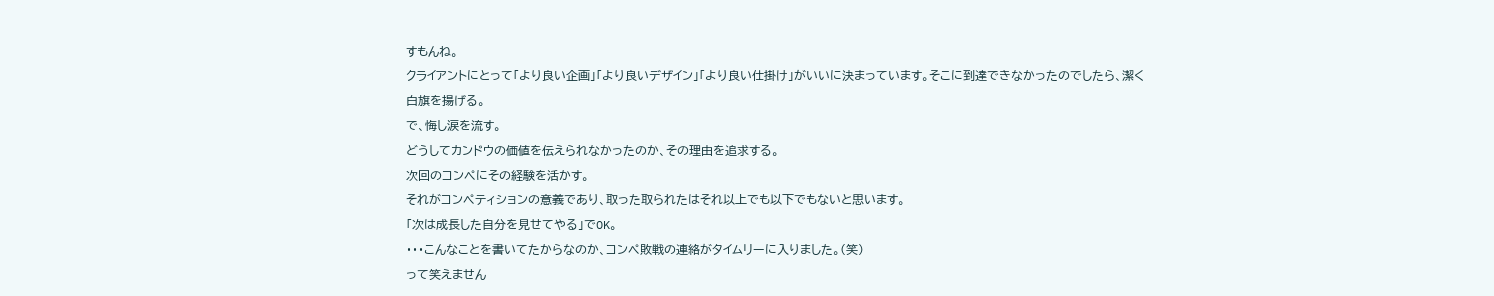すもんね。
クライアントにとって「より良い企画」「より良いデザイン」「より良い仕掛け」がいいに決まっています。そこに到達できなかったのでしたら、潔く白旗を揚げる。
で、悔し涙を流す。
どうしてカンドウの価値を伝えられなかったのか、その理由を追求する。
次回のコンペにその経験を活かす。
それがコンペティションの意義であり、取った取られたはそれ以上でも以下でもないと思います。
「次は成長した自分を見せてやる」でOK。
・・・こんなことを書いてたからなのか、コンペ敗戦の連絡がタイムリーに入りました。(笑)
って笑えません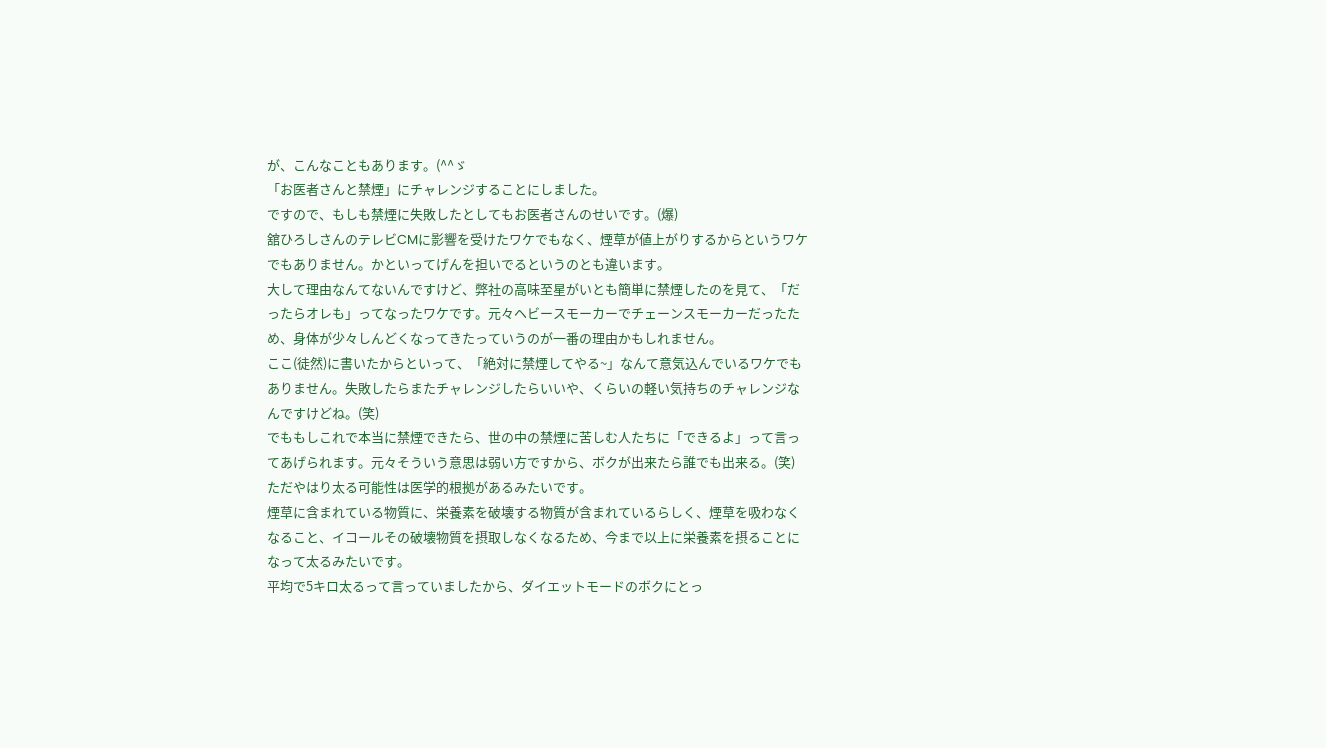が、こんなこともあります。(^^ゞ
「お医者さんと禁煙」にチャレンジすることにしました。
ですので、もしも禁煙に失敗したとしてもお医者さんのせいです。(爆)
舘ひろしさんのテレビCMに影響を受けたワケでもなく、煙草が値上がりするからというワケでもありません。かといってげんを担いでるというのとも違います。
大して理由なんてないんですけど、弊社の高味至星がいとも簡単に禁煙したのを見て、「だったらオレも」ってなったワケです。元々ヘビースモーカーでチェーンスモーカーだったため、身体が少々しんどくなってきたっていうのが一番の理由かもしれません。
ここ(徒然)に書いたからといって、「絶対に禁煙してやる~」なんて意気込んでいるワケでもありません。失敗したらまたチャレンジしたらいいや、くらいの軽い気持ちのチャレンジなんですけどね。(笑)
でももしこれで本当に禁煙できたら、世の中の禁煙に苦しむ人たちに「できるよ」って言ってあげられます。元々そういう意思は弱い方ですから、ボクが出来たら誰でも出来る。(笑)
ただやはり太る可能性は医学的根拠があるみたいです。
煙草に含まれている物質に、栄養素を破壊する物質が含まれているらしく、煙草を吸わなくなること、イコールその破壊物質を摂取しなくなるため、今まで以上に栄養素を摂ることになって太るみたいです。
平均で5キロ太るって言っていましたから、ダイエットモードのボクにとっ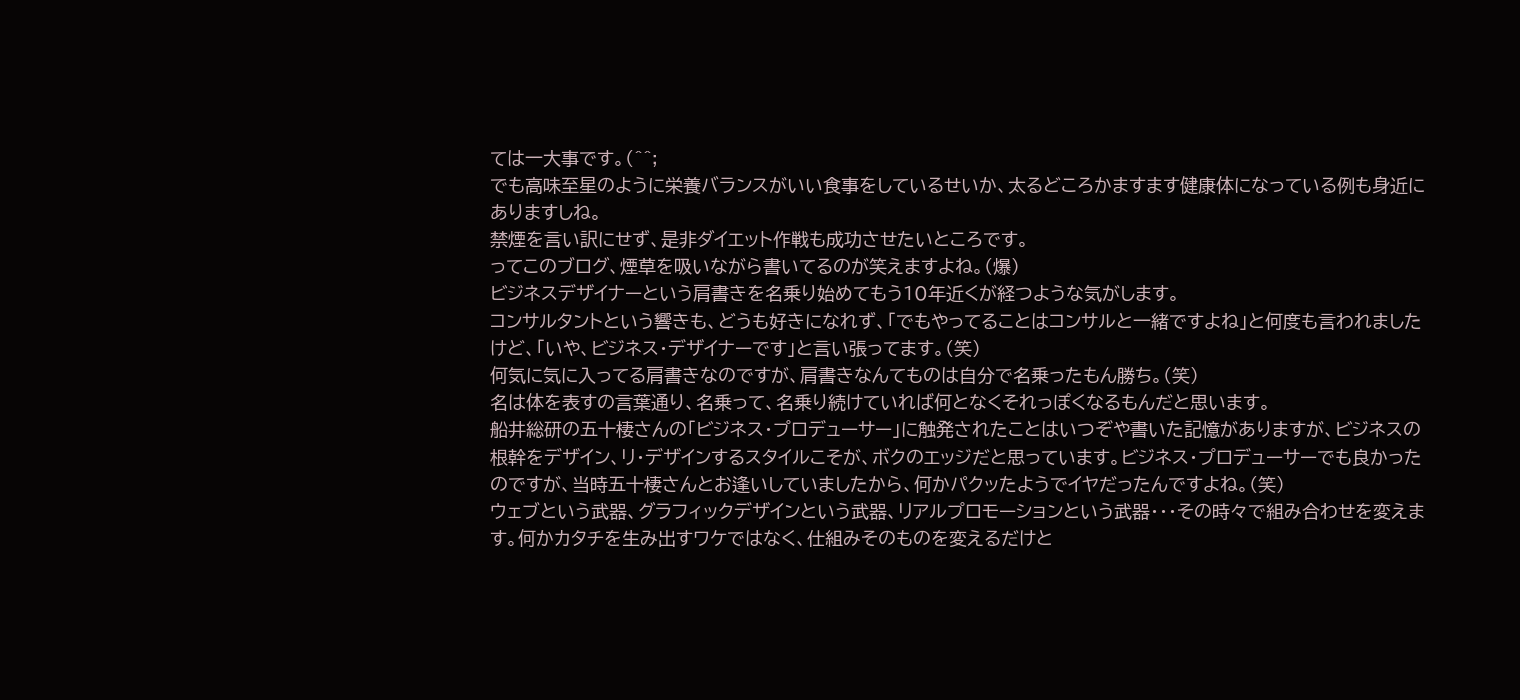ては一大事です。(^^;
でも高味至星のように栄養バランスがいい食事をしているせいか、太るどころかますます健康体になっている例も身近にありますしね。
禁煙を言い訳にせず、是非ダイエット作戦も成功させたいところです。
ってこのブログ、煙草を吸いながら書いてるのが笑えますよね。(爆)
ビジネスデザイナーという肩書きを名乗り始めてもう10年近くが経つような気がします。
コンサルタントという響きも、どうも好きになれず、「でもやってることはコンサルと一緒ですよね」と何度も言われましたけど、「いや、ビジネス・デザイナーです」と言い張ってます。(笑)
何気に気に入ってる肩書きなのですが、肩書きなんてものは自分で名乗ったもん勝ち。(笑)
名は体を表すの言葉通り、名乗って、名乗り続けていれば何となくそれっぽくなるもんだと思います。
船井総研の五十棲さんの「ビジネス・プロデューサー」に触発されたことはいつぞや書いた記憶がありますが、ビジネスの根幹をデザイン、リ・デザインするスタイルこそが、ボクのエッジだと思っています。ビジネス・プロデューサーでも良かったのですが、当時五十棲さんとお逢いしていましたから、何かパクッたようでイヤだったんですよね。(笑)
ウェブという武器、グラフィックデザインという武器、リアルプロモーションという武器・・・その時々で組み合わせを変えます。何かカタチを生み出すワケではなく、仕組みそのものを変えるだけと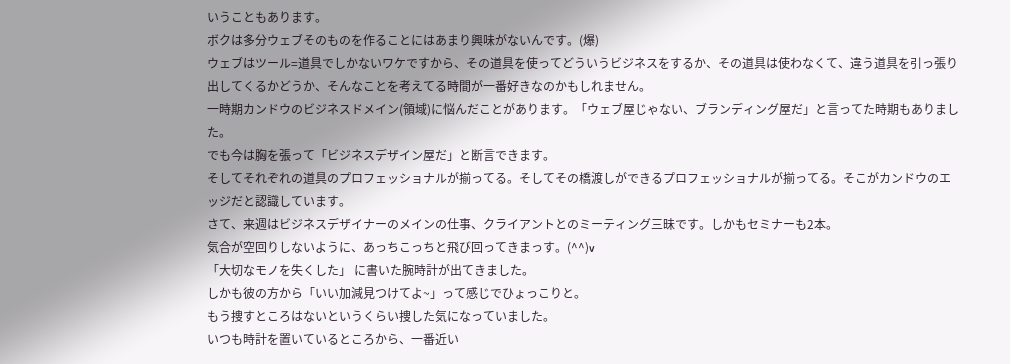いうこともあります。
ボクは多分ウェブそのものを作ることにはあまり興味がないんです。(爆)
ウェブはツール=道具でしかないワケですから、その道具を使ってどういうビジネスをするか、その道具は使わなくて、違う道具を引っ張り出してくるかどうか、そんなことを考えてる時間が一番好きなのかもしれません。
一時期カンドウのビジネスドメイン(領域)に悩んだことがあります。「ウェブ屋じゃない、ブランディング屋だ」と言ってた時期もありました。
でも今は胸を張って「ビジネスデザイン屋だ」と断言できます。
そしてそれぞれの道具のプロフェッショナルが揃ってる。そしてその橋渡しができるプロフェッショナルが揃ってる。そこがカンドウのエッジだと認識しています。
さて、来週はビジネスデザイナーのメインの仕事、クライアントとのミーティング三昧です。しかもセミナーも2本。
気合が空回りしないように、あっちこっちと飛び回ってきまっす。(^^)v
「大切なモノを失くした」 に書いた腕時計が出てきました。
しかも彼の方から「いい加減見つけてよ~」って感じでひょっこりと。
もう捜すところはないというくらい捜した気になっていました。
いつも時計を置いているところから、一番近い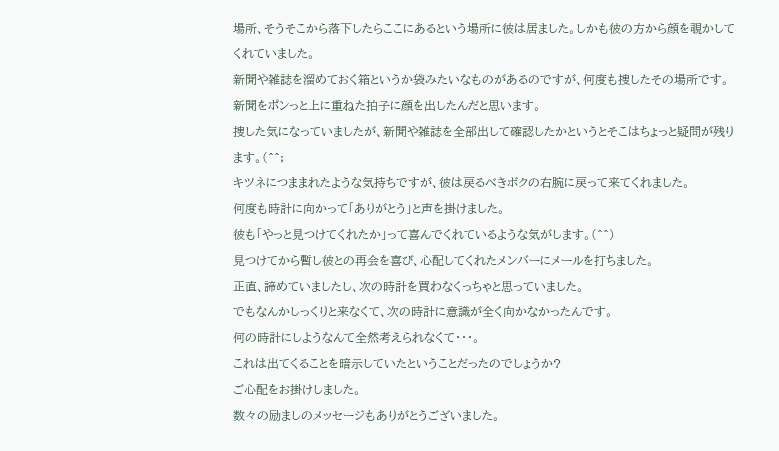場所、そうそこから落下したらここにあるという場所に彼は居ました。しかも彼の方から顔を覗かしてくれていました。
新聞や雑誌を溜めておく箱というか袋みたいなものがあるのですが、何度も捜したその場所です。
新聞をポンっと上に重ねた拍子に顔を出したんだと思います。
捜した気になっていましたが、新聞や雑誌を全部出して確認したかというとそこはちょっと疑問が残ります。(^^;
キツネにつままれたような気持ちですが、彼は戻るべきボクの右腕に戻って来てくれました。
何度も時計に向かって「ありがとう」と声を掛けました。
彼も「やっと見つけてくれたか」って喜んでくれているような気がします。(^^)
見つけてから暫し彼との再会を喜び、心配してくれたメンバーにメールを打ちました。
正直、諦めていましたし、次の時計を買わなくっちゃと思っていました。
でもなんかしっくりと来なくて、次の時計に意識が全く向かなかったんです。
何の時計にしようなんて全然考えられなくて・・・。
これは出てくることを暗示していたということだったのでしょうか?
ご心配をお掛けしました。
数々の励ましのメッセージもありがとうございました。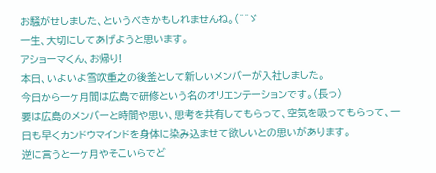お騒がせしました、というべきかもしれませんね。(^^ゞ
一生、大切にしてあげようと思います。
アショーマくん、お帰り!
本日、いよいよ雪吹重之の後釜として新しいメンバーが入社しました。
今日から一ヶ月間は広島で研修という名のオリエンテーションです。(長っ)
要は広島のメンバーと時間や思い、思考を共有してもらって、空気を吸ってもらって、一日も早くカンドウマインドを身体に染み込ませて欲しいとの思いがあります。
逆に言うと一ヶ月やそこいらでど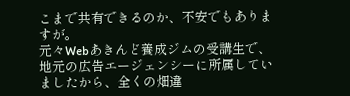こまで共有できるのか、不安でもありますが。
元々Webあきんど養成ジムの受講生で、地元の広告エージェンシーに所属していましたから、全くの畑違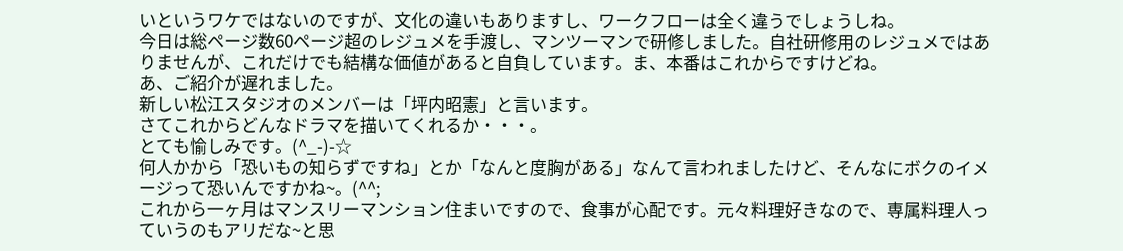いというワケではないのですが、文化の違いもありますし、ワークフローは全く違うでしょうしね。
今日は総ページ数60ページ超のレジュメを手渡し、マンツーマンで研修しました。自社研修用のレジュメではありませんが、これだけでも結構な価値があると自負しています。ま、本番はこれからですけどね。
あ、ご紹介が遅れました。
新しい松江スタジオのメンバーは「坪内昭憲」と言います。
さてこれからどんなドラマを描いてくれるか・・・。
とても愉しみです。(^_-)-☆
何人かから「恐いもの知らずですね」とか「なんと度胸がある」なんて言われましたけど、そんなにボクのイメージって恐いんですかね~。(^^;
これから一ヶ月はマンスリーマンション住まいですので、食事が心配です。元々料理好きなので、専属料理人っていうのもアリだな~と思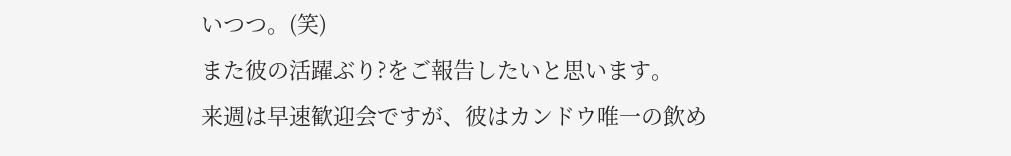いつつ。(笑)
また彼の活躍ぶり?をご報告したいと思います。
来週は早速歓迎会ですが、彼はカンドウ唯一の飲め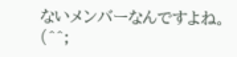ないメンバーなんですよね。(^^;